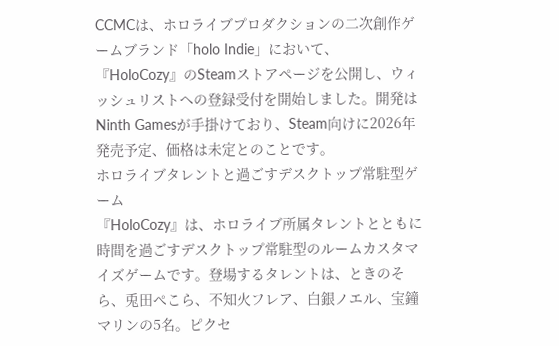CCMCは、ホロライブプロダクションの二次創作ゲームブランド「holo Indie」において、『HoloCozy』のSteamストアページを公開し、ウィッシュリストへの登録受付を開始しました。開発はNinth Gamesが手掛けており、Steam向けに2026年発売予定、価格は未定とのことです。
ホロライブタレントと過ごすデスクトップ常駐型ゲーム
『HoloCozy』は、ホロライブ所属タレントとともに時間を過ごすデスクトップ常駐型のルームカスタマイズゲームです。登場するタレントは、ときのそら、兎田ぺこら、不知火フレア、白銀ノエル、宝鐘マリンの5名。ピクセ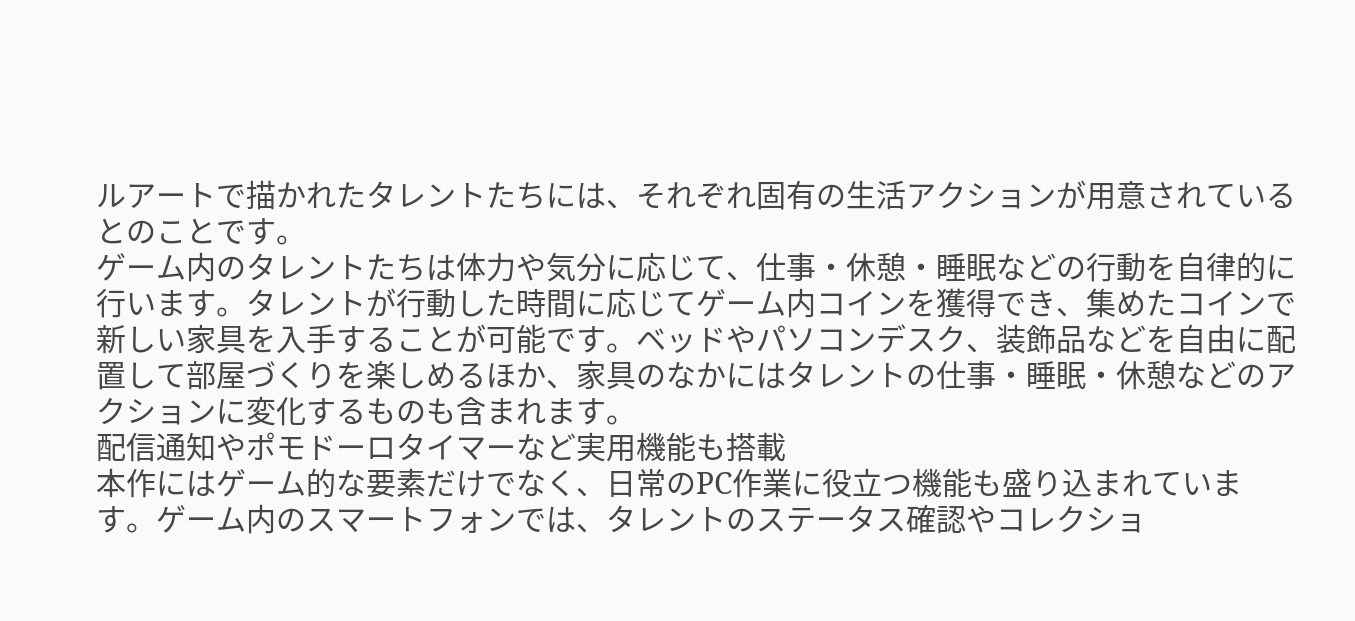ルアートで描かれたタレントたちには、それぞれ固有の生活アクションが用意されているとのことです。
ゲーム内のタレントたちは体力や気分に応じて、仕事・休憩・睡眠などの行動を自律的に行います。タレントが行動した時間に応じてゲーム内コインを獲得でき、集めたコインで新しい家具を入手することが可能です。ベッドやパソコンデスク、装飾品などを自由に配置して部屋づくりを楽しめるほか、家具のなかにはタレントの仕事・睡眠・休憩などのアクションに変化するものも含まれます。
配信通知やポモドーロタイマーなど実用機能も搭載
本作にはゲーム的な要素だけでなく、日常のPC作業に役立つ機能も盛り込まれています。ゲーム内のスマートフォンでは、タレントのステータス確認やコレクショ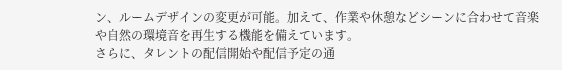ン、ルームデザインの変更が可能。加えて、作業や休憩などシーンに合わせて音楽や自然の環境音を再生する機能を備えています。
さらに、タレントの配信開始や配信予定の通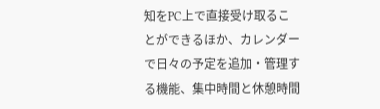知をPC上で直接受け取ることができるほか、カレンダーで日々の予定を追加・管理する機能、集中時間と休憩時間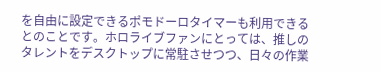を自由に設定できるポモドーロタイマーも利用できるとのことです。ホロライブファンにとっては、推しのタレントをデスクトップに常駐させつつ、日々の作業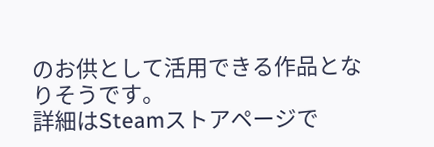のお供として活用できる作品となりそうです。
詳細はSteamストアページで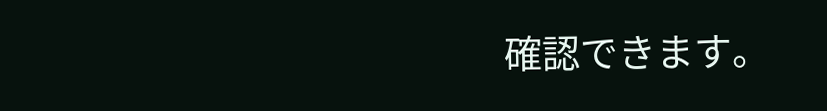確認できます。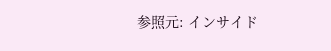参照元: インサイド